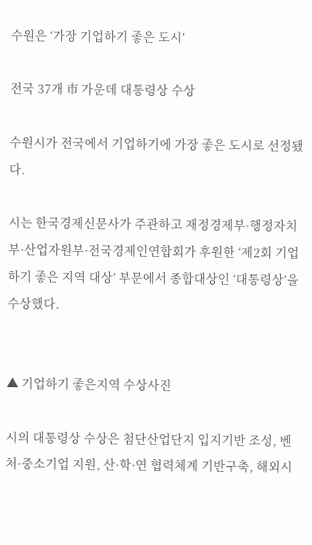수원은 ‘가장 기업하기 좋은 도시’

전국 37개 市 가운데 대통령상 수상

수원시가 전국에서 기업하기에 가장 좋은 도시로 선정됐다.

시는 한국경제신문사가 주관하고 재정경제부·행정자치부·산업자원부·전국경제인연합회가 후원한 ‘제2회 기업하기 좋은 지역 대상’ 부문에서 종합대상인 ‘대통령상’을 수상했다.


▲ 기업하기 좋은지역 수상사진

시의 대통령상 수상은 첨단산업단지 입지기반 조성, 벤처·중소기업 지원, 산·학·연 협력체계 기반구축, 해외시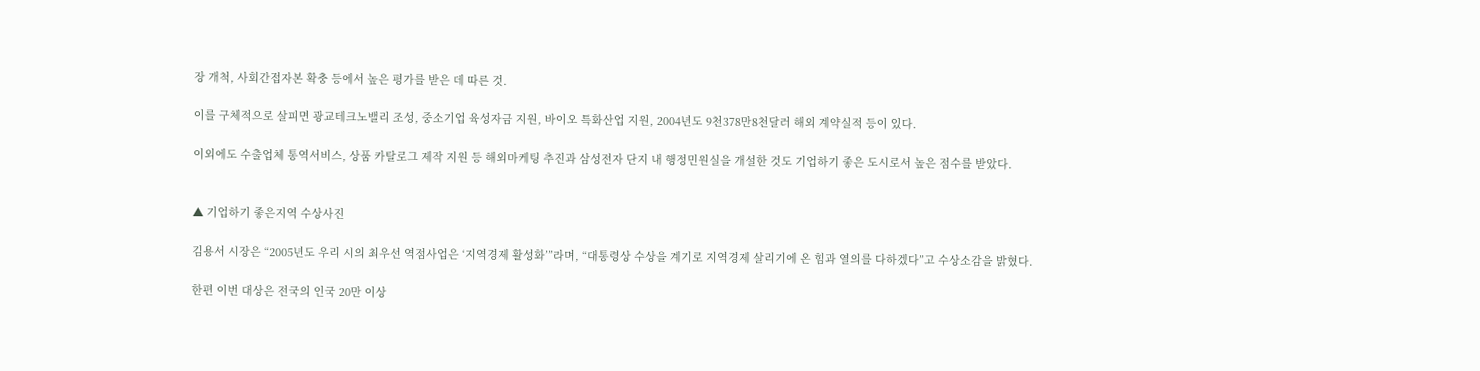장 개척, 사회간접자본 확충 등에서 높은 평가를 받은 데 따른 것.

이를 구체적으로 살피면 광교테크노밸리 조성, 중소기업 육성자금 지원, 바이오 특화산업 지원, 2004년도 9천378만8천달러 해외 계약실적 등이 있다.

이외에도 수출업체 통역서비스, 상품 카탈로그 제작 지원 등 해외마케팅 추진과 삼성전자 단지 내 행정민원실을 개설한 것도 기업하기 좋은 도시로서 높은 점수를 받았다.


▲ 기업하기 좋은지역 수상사진

김용서 시장은 “2005년도 우리 시의 최우선 역점사업은 ‘지역경제 활성화’”라며, “대통령상 수상을 계기로 지역경제 살리기에 온 힘과 열의를 다하겠다”고 수상소감을 밝혔다.

한편 이번 대상은 전국의 인국 20만 이상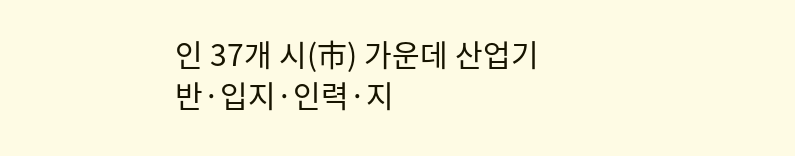인 37개 시(市) 가운데 산업기반·입지·인력·지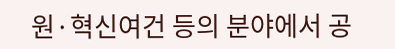원·혁신여건 등의 분야에서 공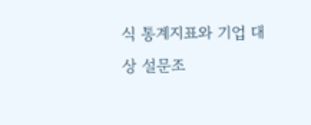식 통계지표와 기업 대상 설문조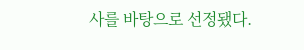사를 바탕으로 선정됐다.